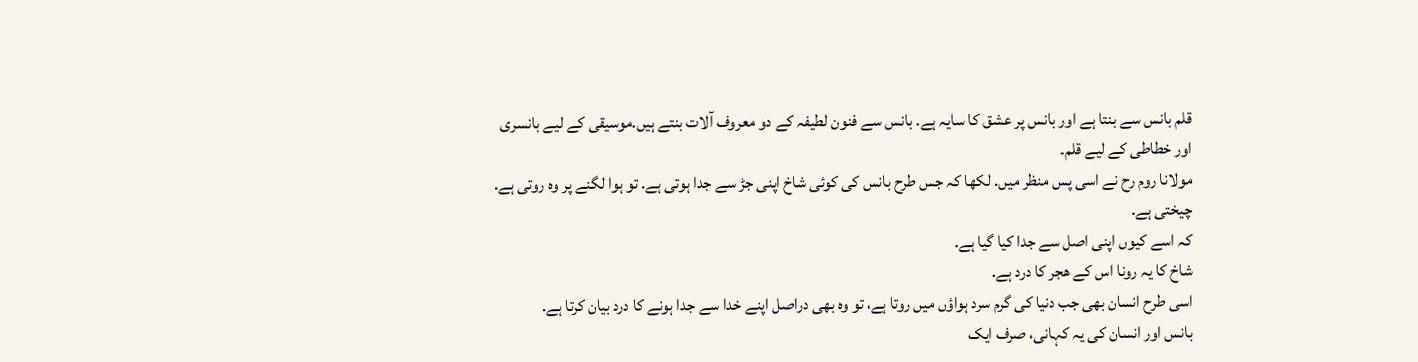قلم بانس سے بنتا ہے اور بانس پر عشق کا سایہ ہے. بانس سے فنون لطیفہ کے دو معروف آلات بنتے ہیں.موسیقی کے لیے بانسری
اور خطاطی کے لیے قلم۔
مولانا روم رح نے اسی پس منظر میں. لکھا کہ جس طرح بانس کی کوئی شاخ اپنی جڑ سے جدا ہوتی ہے. تو ہوا لگنے پر وہ روتی ہے. چیختی ہے.
کہ اسے کیوں اپنی اصل سے جدا کیا گیا ہے.
شاخ کا یہ رونا اس کے هجر کا درد ہے.
اسی طرح انسان بھی جب دنیا کی گرم سرد ہواؤں میں روتا ہے، تو وہ بھی دراصل اپنے خدا سے جدا ہونے کا درد بیان کرتا ہے.
بانس اور انسان کی یہ کہانی، صرف ایک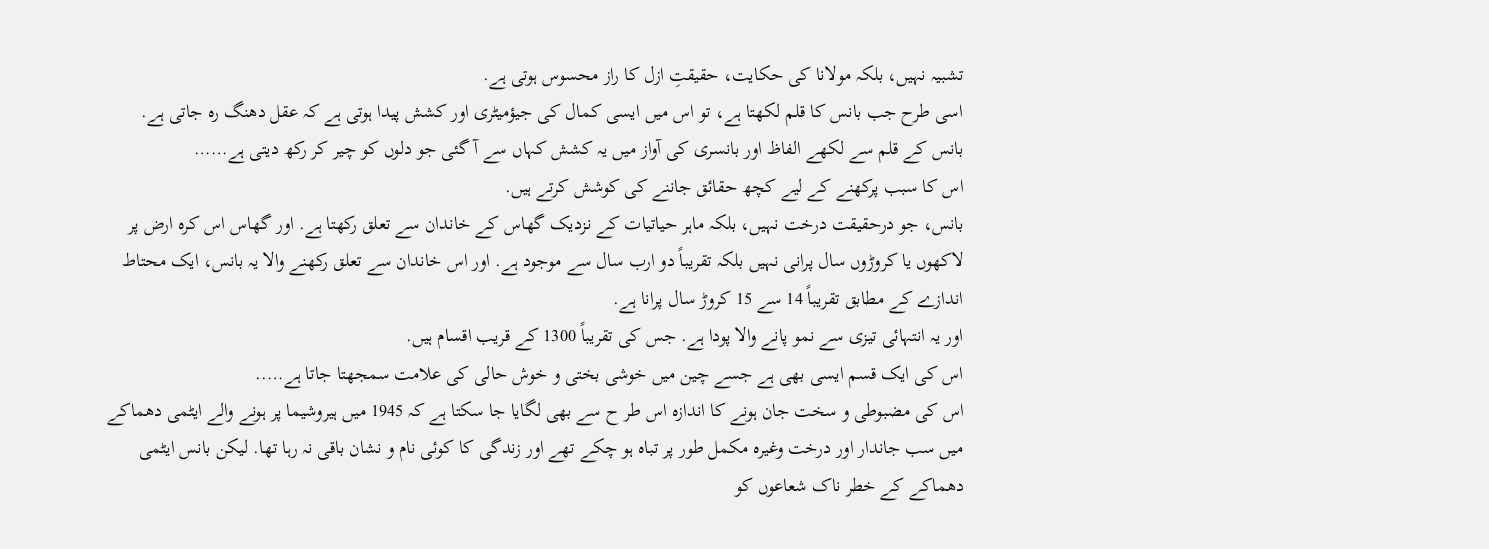تشبیہ نہیں، بلکہ مولانا کی حکایت، حقیقتِ ازل کا راز محسوس ہوتی ہے.
اسی طرح جب بانس کا قلم لکھتا ہے، تو اس میں ایسی کمال کی جیؤمیٹری اور کشش پیدا ہوتی ہے کہ عقل دھنگ رہ جاتی ہے.
بانس کے قلم سے لکھے الفاظ اور بانسری کی آواز میں یہ کشش کہاں سے آ گئی جو دلوں کو چیر کر رکھ دیتی ہے……
اس کا سبب پرکھنے کے لیے کچھ حقائق جاننے کی کوشش کرتے ہیں.
بانس، جو درحقیقت درخت نہیں، بلکہ ماہر حیاتیات کے نزدیک گھاس کے خاندان سے تعلق رکھتا ہے. اور گھاس اس کرہ ارض پر لاکھوں یا کروڑوں سال پرانی نہیں بلکہ تقریباً دو ارب سال سے موجود ہے. اور اس خاندان سے تعلق رکھنے والا یہ بانس، ایک محتاط اندازے کے مطابق تقریباً 14 سے 15 کروڑ سال پرانا ہے.
اور یہ انتہائی تیزی سے نمو پانے والا پودا ہے. جس کی تقریباً 1300 کے قریب اقسام ہیں.
اس کی ایک قسم ایسی بھی ہے جسے چین میں خوشی بختی و خوش حالی کی علامت سمجھتا جاتا ہے…..
اس کی مضبوطی و سخت جان ہونے کا اندازہ اس طر ح سے بھی لگایا جا سکتا ہے کہ 1945 میں ہیروشیما پر ہونے والے ایٹمی دھماکے میں سب جاندار اور درخت وغیرہ مکمل طور پر تباہ ہو چکے تھے اور زندگی کا کوئی نام و نشان باقی نہ رہا تھا. لیکن بانس ایٹمی دھماکے کے خطر ناک شعاعوں کو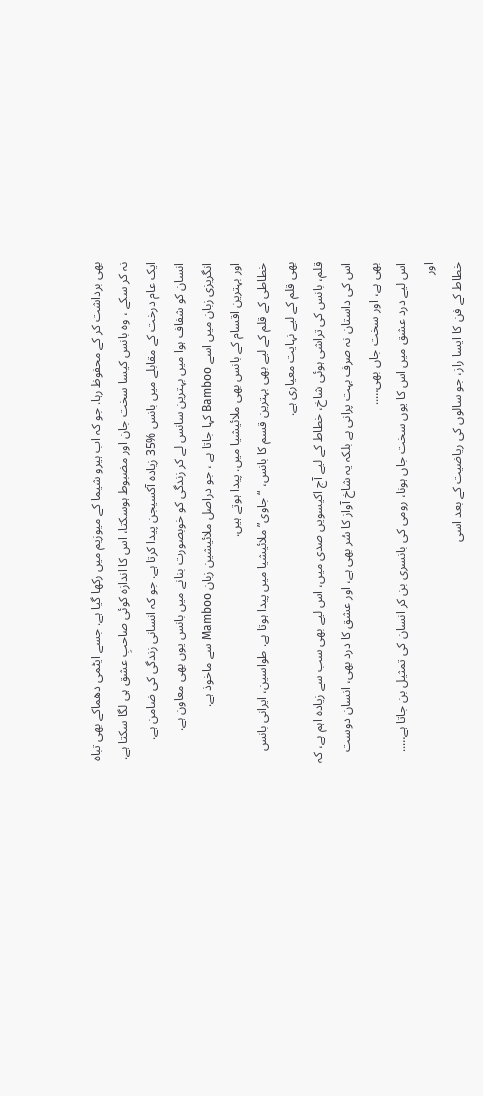بھی برداشت کر کے محفوظ رہا. جو کہ اب ہیرو شیما کے میوزیم میں رکھا گیا ہے. جسے ایٹمی دھماکے بھی تباہ نہ کر سکے ، وہ بانس کیسا سخت جان اور مضبوط ہوسکتا، اس کا اندازہ کوئی صاحبِ عشق ہی لگا سکتا ہے.
ایک عام درخت کے مقابلے میں بانس %35 زیادہ آکسیجن پیدا کرتا ہے. جو کہ انسانی زندگی کی ضامن ہے. انسان کو شفاف ہوا میں بہترین سانس لے کر زندگی کو خوبصورت بنانے میں بانس یوں بھی معاون ہے.
انگریزی زبان میں اسے Bamboo کہا جاتا ہے ، جو دراصل ملائیشین زبان Mamboo سے ماخوذ ہے.
اور بہترین اقسام کے بانس بھی ملائیشیا میں. پیدا ہوتے ہیں.
خطاطی کے قلم کے لیے بھی بہترین قسم کا بانس، “جاوی” ملائیشیا میں پیدا ہوتا ہے. طواسین، ایرانی بانس بھی قلم کے لیے نہایت معیاری ہے.
قلم، بانس کی تراشی ہوئی شاخ، خطاط کے لیے آج اکیسویں صدی میں، اس لیے بھی سب سے زیادہ اہم ہے، کہ اس کی داستان نہ صرف بہت پرانی ہے بلکہ یہ شاخ آواز کا سُر بھی ہے، اور عشق کا درد بھی، انسان دوست بھی ہے، اور سخت جاں بھی…..
اس لیے درد عشق میں اس کا یوں سخت جاں ہونا، رومی کی بانسری بن کر انسان کی تمثیل بن جاتا ہے…..
اور
خطاط کے فن کا ایسا راز، جو سالوں کی ریاضیت کے بعد اسی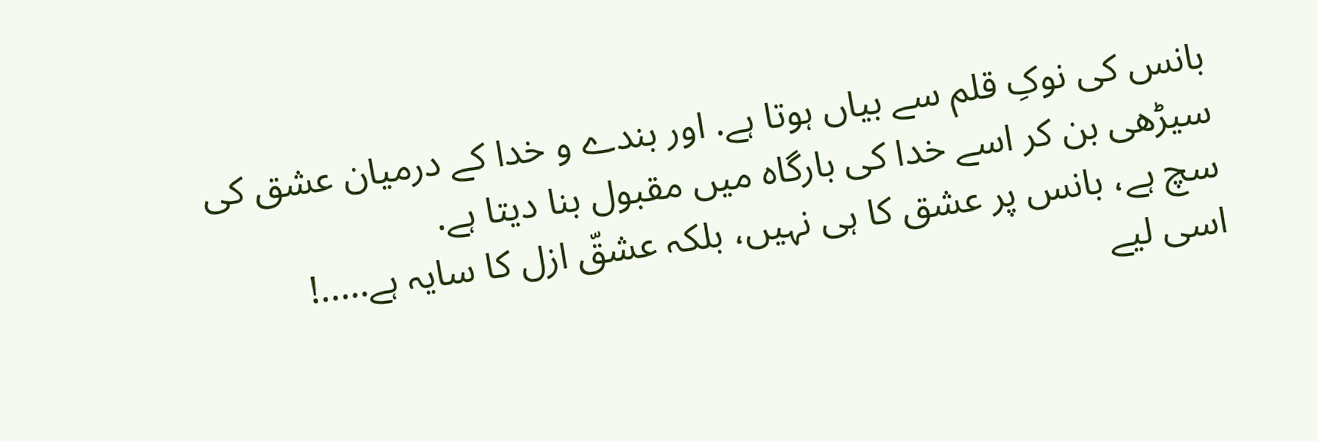بانس کی نوکِ قلم سے بیاں ہوتا ہے. اور بندے و خدا کے درمیان عشق کی سیڑھی بن کر اسے خدا کی بارگاہ میں مقبول بنا دیتا ہے.
سچ ہے، بانس پر عشق کا ہی نہیں، بلکہ عشقّ ازل کا سایہ ہے…..!
اسی لیے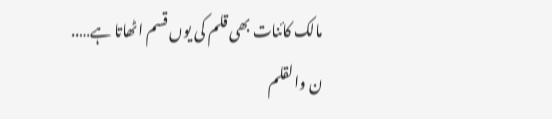مالک کائنات بھی قلم کی یوں قسم اٹھاتا ہے…..
ن والقلم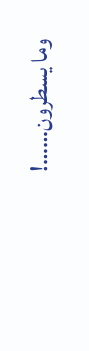وما یسطرون……!